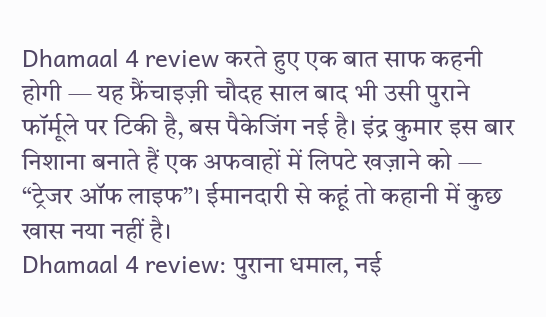Dhamaal 4 review करते हुए एक बात साफ कहनी होगी — यह फ्रैंचाइज़ी चौदह साल बाद भी उसी पुराने फॉर्मूले पर टिकी है, बस पैकेजिंग नई है। इंद्र कुमार इस बार निशाना बनाते हैं एक अफवाहों में लिपटे खज़ाने को — “ट्रेजर ऑफ लाइफ”। ईमानदारी से कहूं तो कहानी में कुछ खास नया नहीं है।
Dhamaal 4 review: पुराना धमाल, नई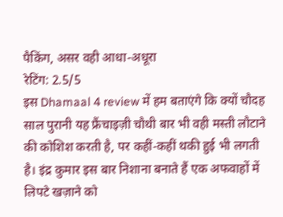पैकिंग, असर वही आधा-अधूरा
रेटिंग: 2.5/5
इस Dhamaal 4 review में हम बताएंगे कि क्यों चौदह साल पुरानी यह फ्रैंचाइज़ी चौथी बार भी वही मस्ती लौटाने की कोशिश करती है, पर कहीं-कहीं थकी हुई भी लगती है। इंद्र कुमार इस बार निशाना बनाते हैं एक अफवाहों में लिपटे खज़ाने को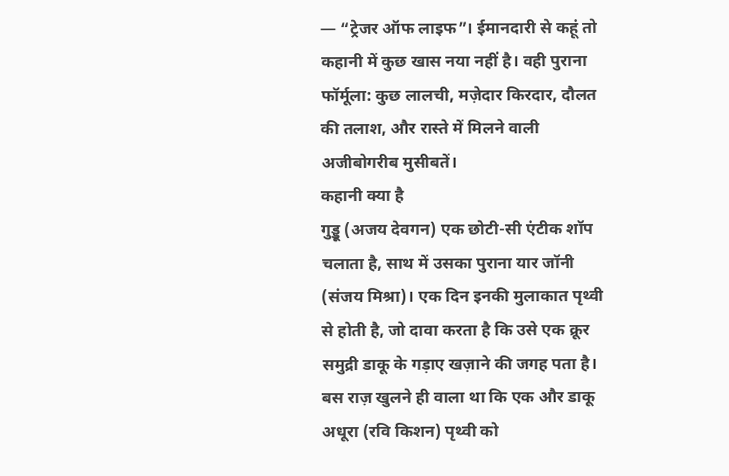— “ट्रेजर ऑफ लाइफ”। ईमानदारी से कहूं तो कहानी में कुछ खास नया नहीं है। वही पुराना फॉर्मूला: कुछ लालची, मज़ेदार किरदार, दौलत की तलाश, और रास्ते में मिलने वाली अजीबोगरीब मुसीबतें।
कहानी क्या है
गुड्डू (अजय देवगन) एक छोटी-सी एंटीक शॉप चलाता है, साथ में उसका पुराना यार जॉनी (संजय मिश्रा)। एक दिन इनकी मुलाकात पृथ्वी से होती है, जो दावा करता है कि उसे एक क्रूर समुद्री डाकू के गड़ाए खज़ाने की जगह पता है। बस राज़ खुलने ही वाला था कि एक और डाकू अधूरा (रवि किशन) पृथ्वी को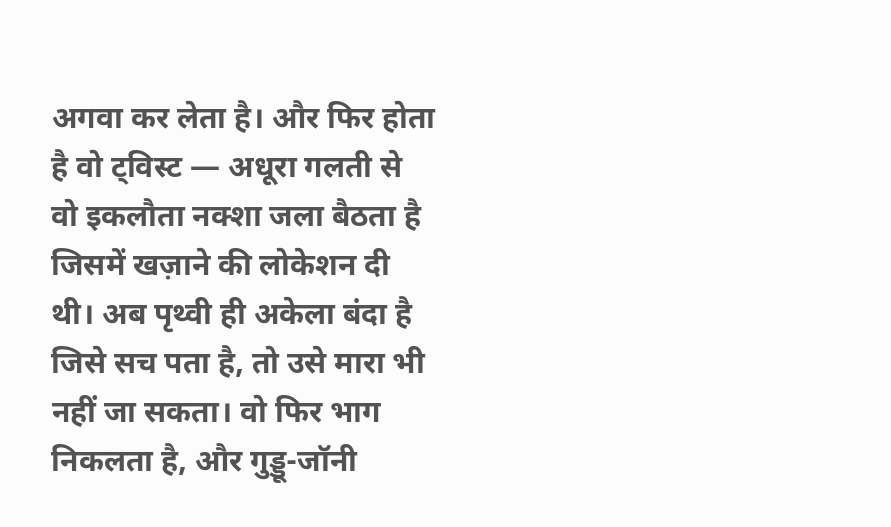अगवा कर लेता है। और फिर होता है वो ट्विस्ट — अधूरा गलती से वो इकलौता नक्शा जला बैठता है जिसमें खज़ाने की लोकेशन दी थी। अब पृथ्वी ही अकेला बंदा है जिसे सच पता है, तो उसे मारा भी नहीं जा सकता। वो फिर भाग निकलता है, और गुड्डू-जॉनी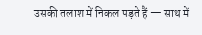उसकी तलाश में निकल पड़ते हैं — साथ में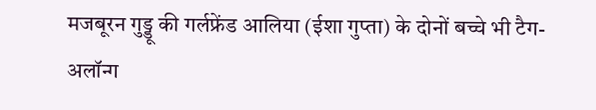मजबूरन गुड्डू की गर्लफ्रेंड आलिया (ईशा गुप्ता) के दोनों बच्चे भी टैग-अलॉन्ग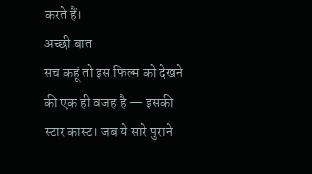करते हैं।
अच्छी बात
सच कहूं तो इस फिल्म को देखने की एक ही वजह है — इसकी स्टार कास्ट। जब ये सारे पुराने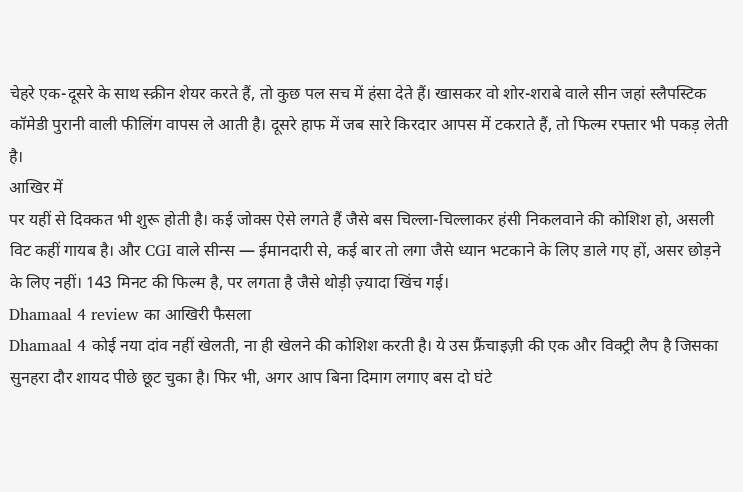चेहरे एक-दूसरे के साथ स्क्रीन शेयर करते हैं, तो कुछ पल सच में हंसा देते हैं। खासकर वो शोर-शराबे वाले सीन जहां स्लैपस्टिक कॉमेडी पुरानी वाली फीलिंग वापस ले आती है। दूसरे हाफ में जब सारे किरदार आपस में टकराते हैं, तो फिल्म रफ्तार भी पकड़ लेती है।
आखिर में
पर यहीं से दिक्कत भी शुरू होती है। कई जोक्स ऐसे लगते हैं जैसे बस चिल्ला-चिल्लाकर हंसी निकलवाने की कोशिश हो, असली विट कहीं गायब है। और CGI वाले सीन्स — ईमानदारी से, कई बार तो लगा जैसे ध्यान भटकाने के लिए डाले गए हों, असर छोड़ने के लिए नहीं। 143 मिनट की फिल्म है, पर लगता है जैसे थोड़ी ज़्यादा खिंच गई।
Dhamaal 4 review का आखिरी फैसला
Dhamaal 4 कोई नया दांव नहीं खेलती, ना ही खेलने की कोशिश करती है। ये उस फ्रैंचाइज़ी की एक और विक्ट्री लैप है जिसका सुनहरा दौर शायद पीछे छूट चुका है। फिर भी, अगर आप बिना दिमाग लगाए बस दो घंटे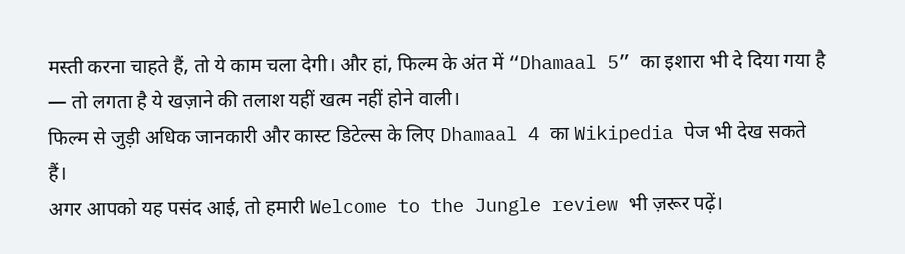मस्ती करना चाहते हैं, तो ये काम चला देगी। और हां, फिल्म के अंत में “Dhamaal 5” का इशारा भी दे दिया गया है — तो लगता है ये खज़ाने की तलाश यहीं खत्म नहीं होने वाली।
फिल्म से जुड़ी अधिक जानकारी और कास्ट डिटेल्स के लिए Dhamaal 4 का Wikipedia पेज भी देख सकते हैं।
अगर आपको यह पसंद आई, तो हमारी Welcome to the Jungle review भी ज़रूर पढ़ें।